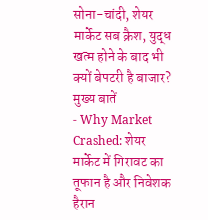सोना-चांदी, शेयर मार्केट सब क्रैश, युद्ध खत्म होने के बाद भी क्यों बेपटरी है बाजार?
मुख्य बातें
- Why Market Crashed: शेयर मार्केट में गिरावट का तूफान है और निवेशक हैरान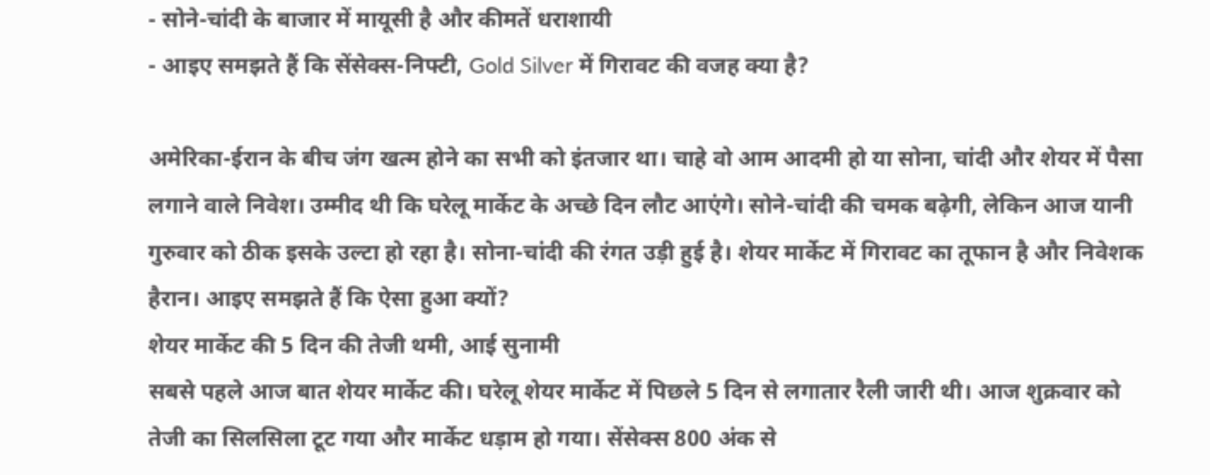- सोने-चांदी के बाजार में मायूसी है और कीमतें धराशायी
- आइए समझते हैं कि सेंसेक्स-निफ्टी, Gold Silver में गिरावट की वजह क्या है?

अमेरिका-ईरान के बीच जंग खत्म होने का सभी को इंतजार था। चाहे वो आम आदमी हो या सोना, चांदी और शेयर में पैसा लगाने वाले निवेश। उम्मीद थी कि घरेलू मार्केट के अच्छे दिन लौट आएंगे। सोने-चांदी की चमक बढ़ेगी, लेकिन आज यानी गुरुवार को ठीक इसके उल्टा हो रहा है। सोना-चांदी की रंगत उड़ी हुई है। शेयर मार्केट में गिरावट का तूफान है और निवेशक हैरान। आइए समझते हैं कि ऐसा हुआ क्यों?
शेयर मार्केट की 5 दिन की तेजी थमी, आई सुनामी
सबसे पहले आज बात शेयर मार्केट की। घरेलू शेयर मार्केट में पिछले 5 दिन से लगातार रैली जारी थी। आज शुक्रवार को तेजी का सिलसिला टूट गया और मार्केट धड़ाम हो गया। सेंसेक्स 800 अंक से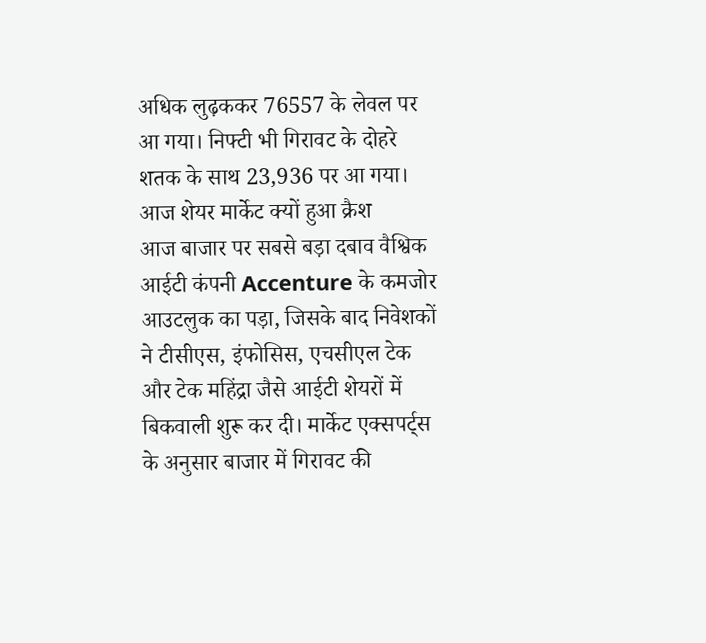अधिक लुढ़ककर 76557 के लेवल पर आ गया। निफ्टी भी गिरावट के दोहरे शतक के साथ 23,936 पर आ गया।
आज शेयर मार्केट क्यों हुआ क्रैश
आज बाजार पर सबसे बड़ा दबाव वैश्विक आईटी कंपनी Accenture के कमजोर आउटलुक का पड़ा, जिसके बाद निवेशकों ने टीसीएस, इंफोसिस, एचसीएल टेक और टेक महिंद्रा जैसे आईटी शेयरों में बिकवाली शुरू कर दी। मार्केट एक्सपर्ट्स के अनुसार बाजार में गिरावट की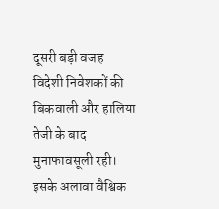दूसरी बड़ी वजह विदेशी निवेशकों की बिकवाली और हालिया तेजी के बाद मुनाफावसूली रही। इसके अलावा वैश्विक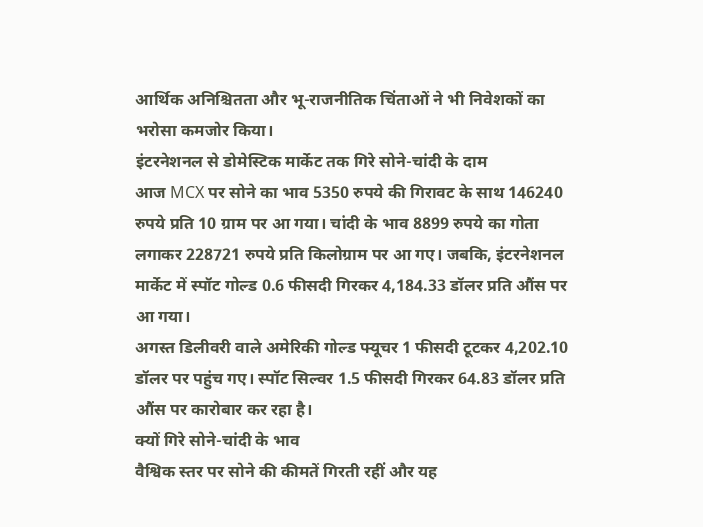आर्थिक अनिश्चितता और भू-राजनीतिक चिंताओं ने भी निवेशकों का भरोसा कमजोर किया।
इंटरनेशनल से डोमेस्टिक मार्केट तक गिरे सोने-चांदी के दाम
आज MCX पर सोने का भाव 5350 रुपये की गिरावट के साथ 146240 रुपये प्रति 10 ग्राम पर आ गया। चांदी के भाव 8899 रुपये का गोता लगाकर 228721 रुपये प्रति किलोग्राम पर आ गए। जबकि, इंटरनेशनल मार्केट में स्पॉट गोल्ड 0.6 फीसदी गिरकर 4,184.33 डॉलर प्रति औंस पर आ गया।
अगस्त डिलीवरी वाले अमेरिकी गोल्ड फ्यूचर 1 फीसदी टूटकर 4,202.10 डॉलर पर पहुंच गए। स्पॉट सिल्वर 1.5 फीसदी गिरकर 64.83 डॉलर प्रति औंस पर कारोबार कर रहा है।
क्यों गिरे सोने-चांदी के भाव
वैश्विक स्तर पर सोने की कीमतें गिरती रहीं और यह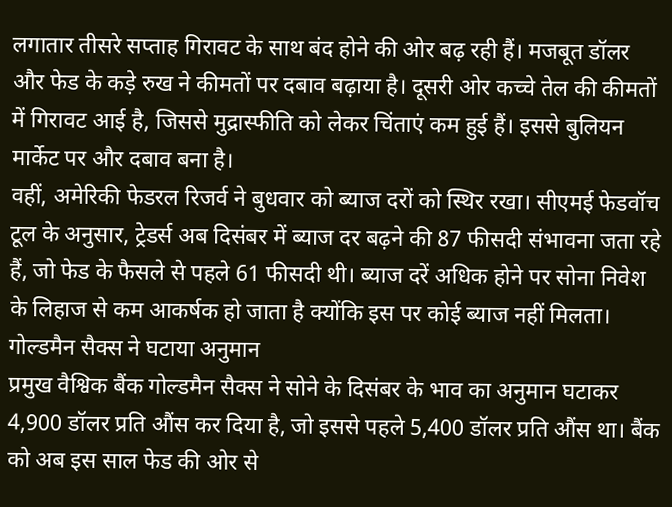लगातार तीसरे सप्ताह गिरावट के साथ बंद होने की ओर बढ़ रही हैं। मजबूत डॉलर और फेड के कड़े रुख ने कीमतों पर दबाव बढ़ाया है। दूसरी ओर कच्चे तेल की कीमतों में गिरावट आई है, जिससे मुद्रास्फीति को लेकर चिंताएं कम हुई हैं। इससे बुलियन मार्केट पर और दबाव बना है।
वहीं, अमेरिकी फेडरल रिजर्व ने बुधवार को ब्याज दरों को स्थिर रखा। सीएमई फेडवॉच टूल के अनुसार, ट्रेडर्स अब दिसंबर में ब्याज दर बढ़ने की 87 फीसदी संभावना जता रहे हैं, जो फेड के फैसले से पहले 61 फीसदी थी। ब्याज दरें अधिक होने पर सोना निवेश के लिहाज से कम आकर्षक हो जाता है क्योंकि इस पर कोई ब्याज नहीं मिलता।
गोल्डमैन सैक्स ने घटाया अनुमान
प्रमुख वैश्विक बैंक गोल्डमैन सैक्स ने सोने के दिसंबर के भाव का अनुमान घटाकर 4,900 डॉलर प्रति औंस कर दिया है, जो इससे पहले 5,400 डॉलर प्रति औंस था। बैंक को अब इस साल फेड की ओर से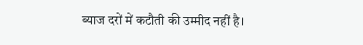ब्याज दरों में कटौती की उम्मीद नहीं है।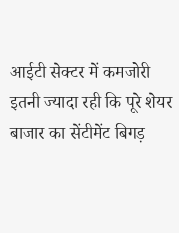आईटी सेक्टर में कमजोरी इतनी ज्यादा रही कि पूरे शेयर बाजार का सेंटीमेंट बिगड़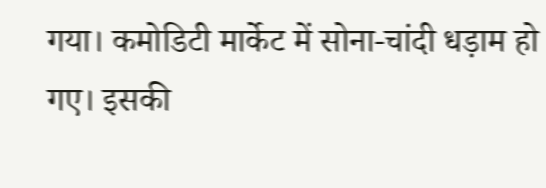गया। कमोडिटी मार्केट में सोना-चांदी धड़ाम हो गए। इसकी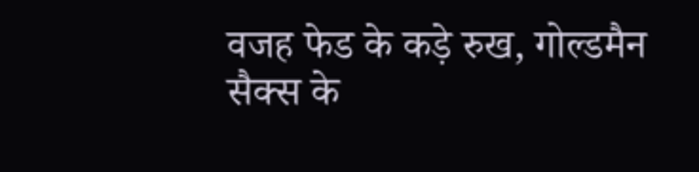वजह फेड के कड़े रुख, गोल्डमैन सैक्स के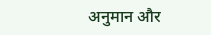अनुमान और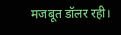मजबूत डॉलर रही।